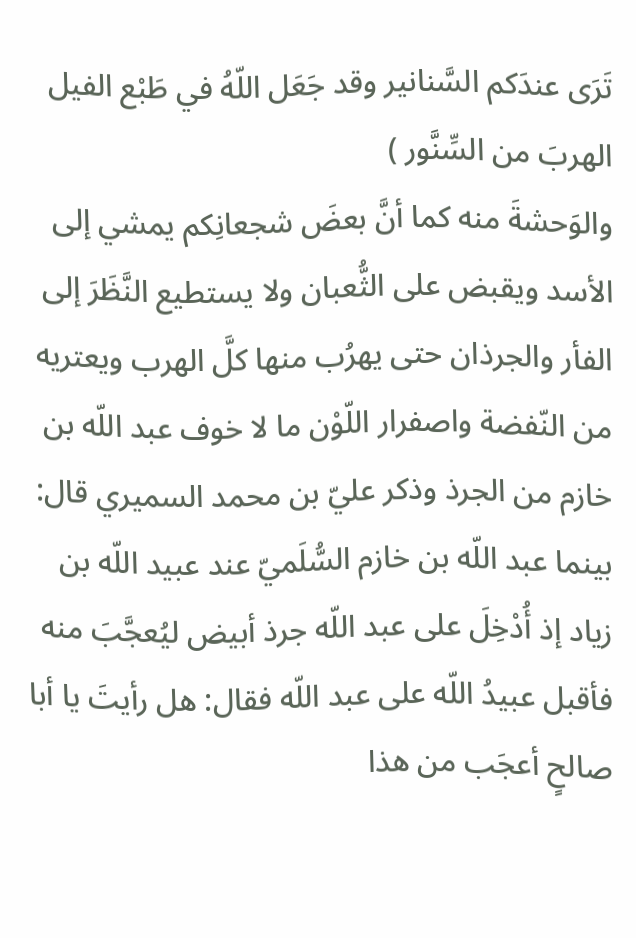تَرَى عندَكم السَّنانير وقد جَعَل اللّهُ في طَبْع الفيل الهربَ من السِّنَّور )
والوَحشةَ منه كما أنَّ بعضَ شجعانِكم يمشي إلى الأسد ويقبض على الثُّعبان ولا يستطيع النَّظَرَ إلى الفأر والجرذان حتى يهرُب منها كلَّ الهرب ويعتريه من النّفضة واصفرار اللّوْن ما لا خوف عبد اللّه بن خازم من الجرذ وذكر عليّ بن محمد السميري قال: بينما عبد اللّه بن خازم السُّلَميّ عند عبيد اللّه بن زياد إذ أُدْخِلَ على عبد اللّه جرذ أبيض ليُعجَّبَ منه فأقبل عبيدُ اللّه على عبد اللّه فقال: هل رأيتَ يا أبا صالحٍ أعجَب من هذا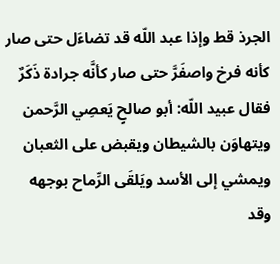الجرذ قط وإذا عبد اللّه قد تضاءَل حتى صار كأنه فرخ واصفَرَّ حتى صار كأنَّه جرادة ذَكَرٌ فقال عبيد اللّه: أبو صالحٍ يَعصِي الرَّحمن ويتهاوَن بالشيطان ويقبض على الثعبان ويمشي إلى الأسد ويَلقَى الرِّماح بوجهه وقد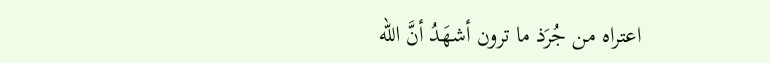اعتراه من جُرَذ ما ترون أشهَدُ أنَّ اللّه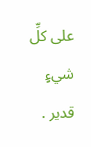على كلِّ شيءٍ قدير .